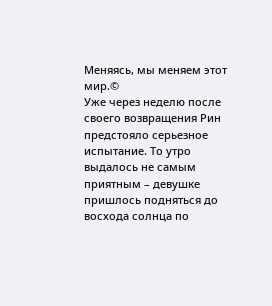Меняясь, мы меняем этот мир.©
Уже через неделю после своего возвращения Рин предстояло серьезное испытание. То утро выдалось не самым приятным – девушке пришлось подняться до восхода солнца по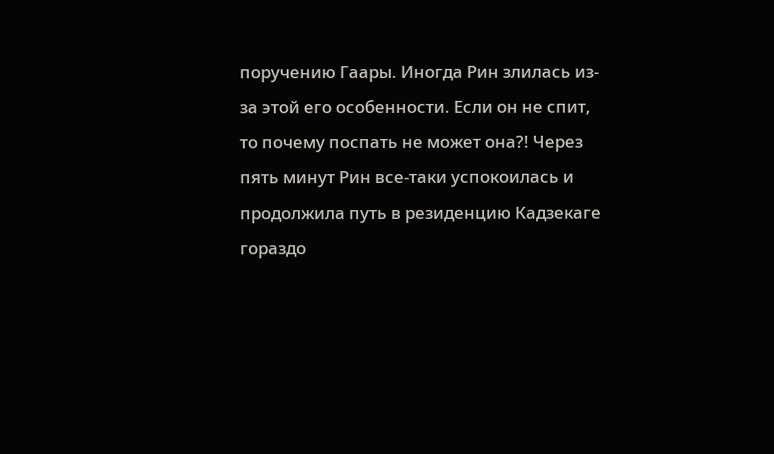поручению Гаары. Иногда Рин злилась из-за этой его особенности. Если он не спит, то почему поспать не может она?! Через пять минут Рин все-таки успокоилась и продолжила путь в резиденцию Кадзекаге гораздо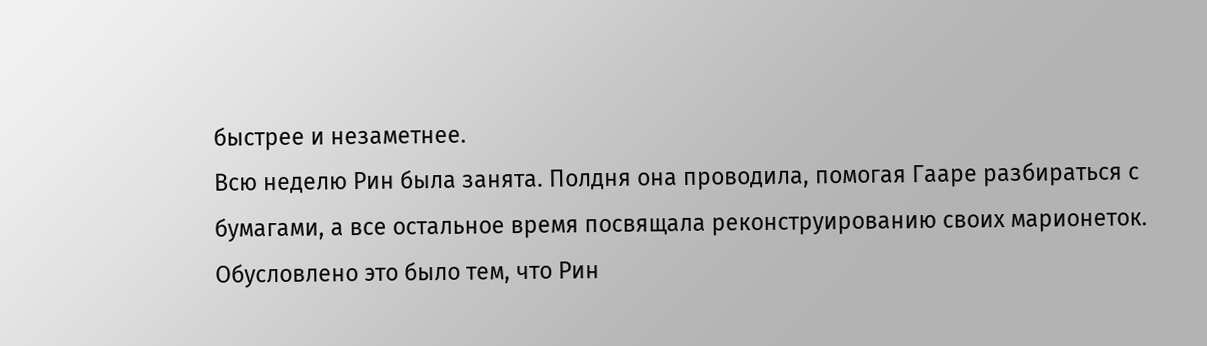быстрее и незаметнее.
Всю неделю Рин была занята. Полдня она проводила, помогая Гааре разбираться с бумагами, а все остальное время посвящала реконструированию своих марионеток. Обусловлено это было тем, что Рин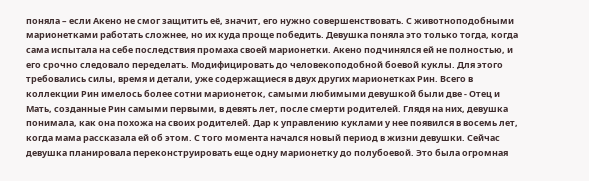поняла – если Акено не смог защитить её, значит, его нужно совершенствовать. С животноподобными марионетками работать сложнее, но их куда проще победить. Девушка поняла это только тогда, когда сама испытала на себе последствия промаха своей марионетки. Акено подчинялся ей не полностью, и его срочно следовало переделать. Модифицировать до человекоподобной боевой куклы. Для этого требовались силы, время и детали, уже содержащиеся в двух других марионетках Рин. Всего в коллекции Рин имелось более сотни марионеток, самыми любимыми девушкой были две - Отец и Мать, созданные Рин самыми первыми, в девять лет, после смерти родителей. Глядя на них, девушка понимала, как она похожа на своих родителей. Дар к управлению куклами у нее появился в восемь лет, когда мама рассказала ей об этом. С того момента начался новый период в жизни девушки. Сейчас девушка планировала переконструировать еще одну марионетку до полубоевой. Это была огромная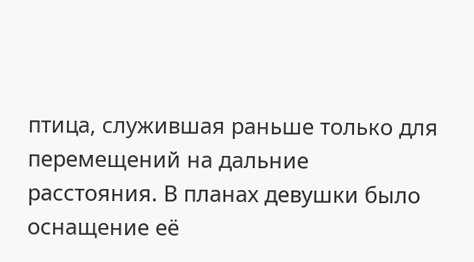птица, служившая раньше только для перемещений на дальние расстояния. В планах девушки было оснащение её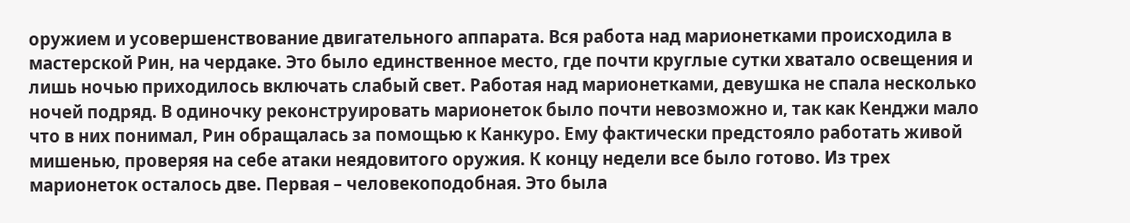оружием и усовершенствование двигательного аппарата. Вся работа над марионетками происходила в мастерской Рин, на чердаке. Это было единственное место, где почти круглые сутки хватало освещения и лишь ночью приходилось включать слабый свет. Работая над марионетками, девушка не спала несколько ночей подряд. В одиночку реконструировать марионеток было почти невозможно и, так как Кенджи мало что в них понимал, Рин обращалась за помощью к Канкуро. Ему фактически предстояло работать живой мишенью, проверяя на себе атаки неядовитого оружия. К концу недели все было готово. Из трех марионеток осталось две. Первая – человекоподобная. Это была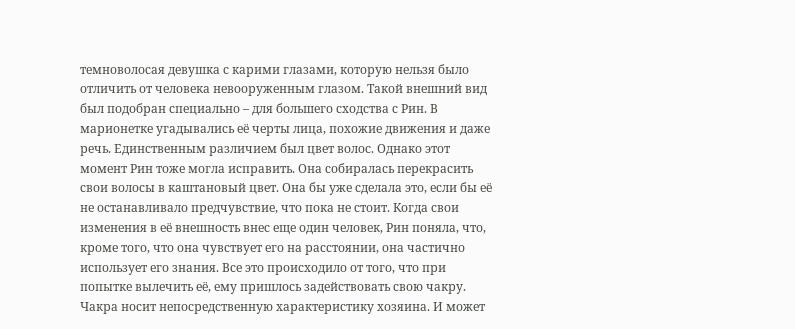темноволосая девушка с карими глазами, которую нельзя было отличить от человека невооруженным глазом. Такой внешний вид был подобран специально – для большего сходства с Рин. В марионетке угадывались её черты лица, похожие движения и даже речь. Единственным различием был цвет волос. Однако этот момент Рин тоже могла исправить. Она собиралась перекрасить свои волосы в каштановый цвет. Она бы уже сделала это, если бы её не останавливало предчувствие, что пока не стоит. Когда свои изменения в её внешность внес еще один человек, Рин поняла, что, кроме того, что она чувствует его на расстоянии, она частично использует его знания. Все это происходило от того, что при попытке вылечить её, ему пришлось задействовать свою чакру. Чакра носит непосредственную характеристику хозяина. И может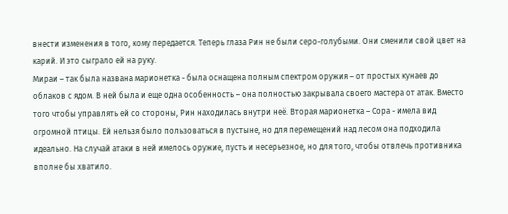внести изменения в того, кому передается. Теперь глаза Рин не были серо-голубыми. Они сменили свой цвет на карий. И это сыграло ей на руку.
Мираи – так была названа марионетка - была оснащена полным спектром оружия – от простых кунаев до облаков с ядом. В ней была и еще одна особенность – она полностью закрывала своего мастера от атак. Вместо того чтобы управлять ей со стороны, Рин находилась внутри неё. Вторая марионетка – Сора - имела вид огромной птицы. Ей нельзя было пользоваться в пустыне, но для перемещений над лесом она подходила идеально. На случай атаки в ней имелось оружие, пусть и несерьезное, но для того, чтобы отвлечь противника вполне бы хватило.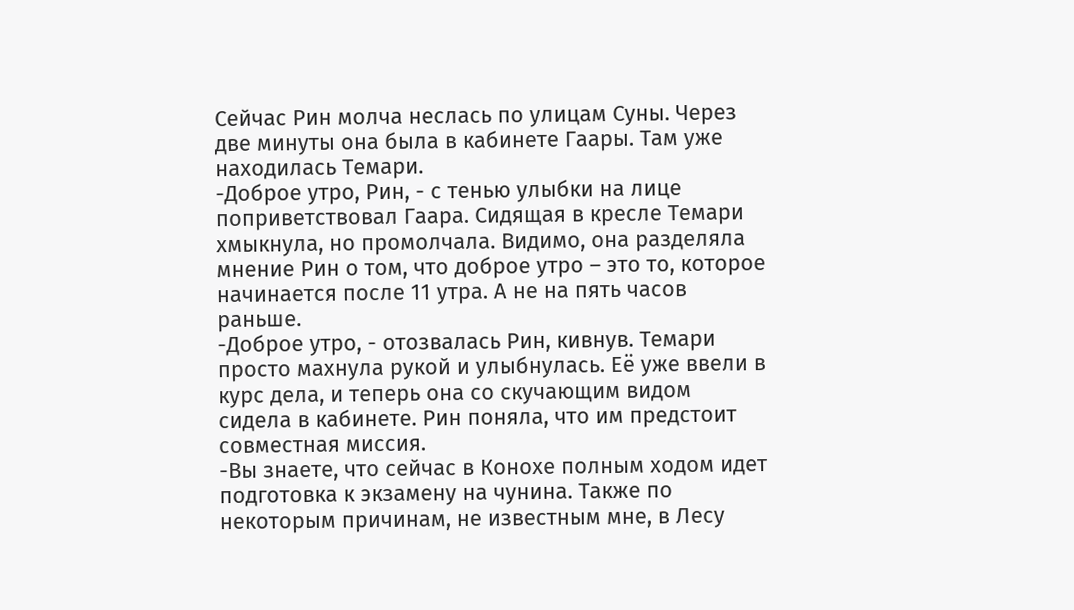Сейчас Рин молча неслась по улицам Суны. Через две минуты она была в кабинете Гаары. Там уже находилась Темари.
-Доброе утро, Рин, - с тенью улыбки на лице поприветствовал Гаара. Сидящая в кресле Темари хмыкнула, но промолчала. Видимо, она разделяла мнение Рин о том, что доброе утро – это то, которое начинается после 11 утра. А не на пять часов раньше.
-Доброе утро, - отозвалась Рин, кивнув. Темари просто махнула рукой и улыбнулась. Её уже ввели в курс дела, и теперь она со скучающим видом сидела в кабинете. Рин поняла, что им предстоит совместная миссия.
-Вы знаете, что сейчас в Конохе полным ходом идет подготовка к экзамену на чунина. Также по некоторым причинам, не известным мне, в Лесу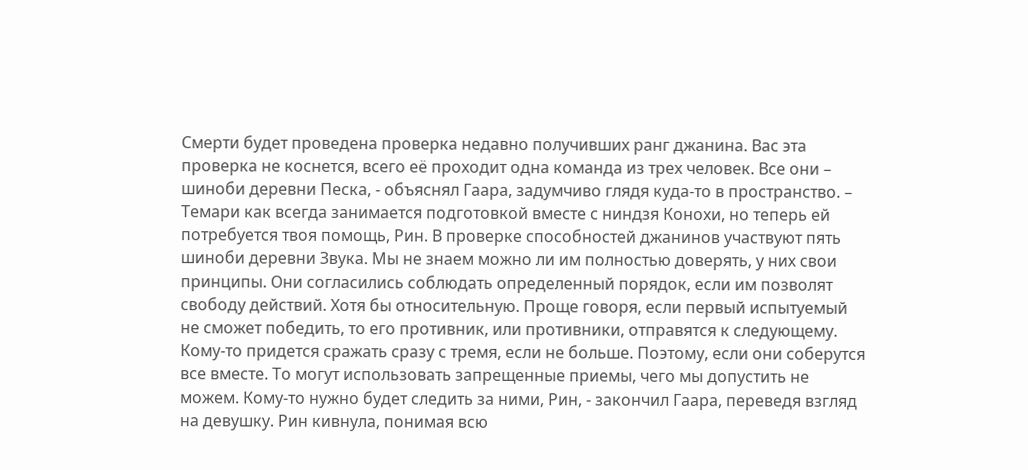Смерти будет проведена проверка недавно получивших ранг джанина. Вас эта проверка не коснется, всего её проходит одна команда из трех человек. Все они – шиноби деревни Песка, - объяснял Гаара, задумчиво глядя куда-то в пространство. – Темари как всегда занимается подготовкой вместе с ниндзя Конохи, но теперь ей потребуется твоя помощь, Рин. В проверке способностей джанинов участвуют пять шиноби деревни Звука. Мы не знаем можно ли им полностью доверять, у них свои принципы. Они согласились соблюдать определенный порядок, если им позволят свободу действий. Хотя бы относительную. Проще говоря, если первый испытуемый не сможет победить, то его противник, или противники, отправятся к следующему. Кому-то придется сражать сразу с тремя, если не больше. Поэтому, если они соберутся все вместе. То могут использовать запрещенные приемы, чего мы допустить не можем. Кому-то нужно будет следить за ними, Рин, - закончил Гаара, переведя взгляд на девушку. Рин кивнула, понимая всю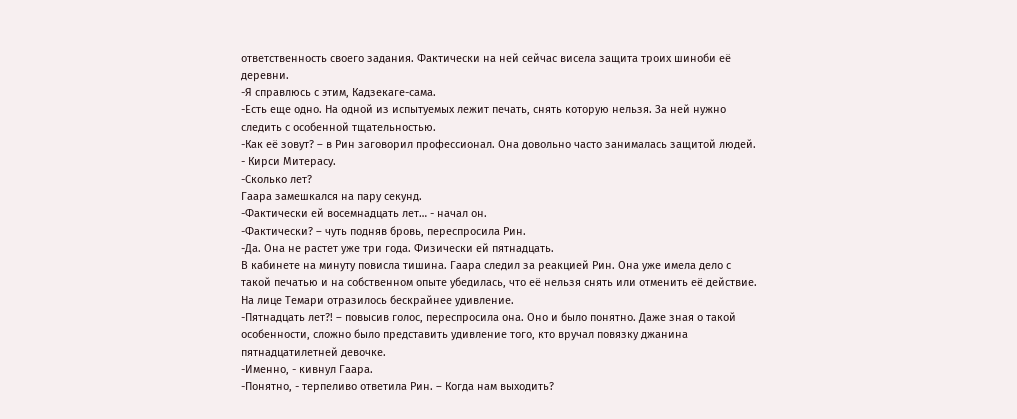ответственность своего задания. Фактически на ней сейчас висела защита троих шиноби её деревни.
-Я справлюсь с этим, Кадзекаге-сама.
-Есть еще одно. На одной из испытуемых лежит печать, снять которую нельзя. За ней нужно следить с особенной тщательностью.
-Как её зовут? – в Рин заговорил профессионал. Она довольно часто занималась защитой людей.
- Кирси Митерасу.
-Сколько лет?
Гаара замешкался на пару секунд.
-Фактически ей восемнадцать лет… - начал он.
-Фактически? – чуть подняв бровь, переспросила Рин.
-Да. Она не растет уже три года. Физически ей пятнадцать.
В кабинете на минуту повисла тишина. Гаара следил за реакцией Рин. Она уже имела дело с такой печатью и на собственном опыте убедилась, что её нельзя снять или отменить её действие.
На лице Темари отразилось бескрайнее удивление.
-Пятнадцать лет?! – повысив голос, переспросила она. Оно и было понятно. Даже зная о такой особенности, сложно было представить удивление того, кто вручал повязку джанина пятнадцатилетней девочке.
-Именно, - кивнул Гаара.
-Понятно, - терпеливо ответила Рин. – Когда нам выходить?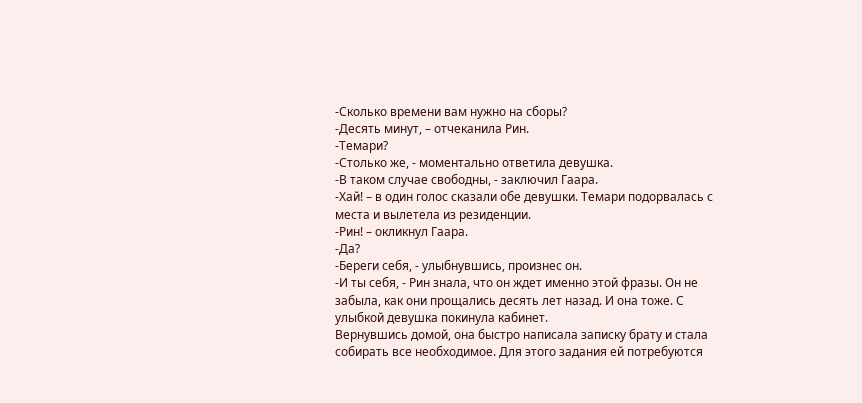-Сколько времени вам нужно на сборы?
-Десять минут, – отчеканила Рин.
-Темари?
-Столько же, - моментально ответила девушка.
-В таком случае свободны, - заключил Гаара.
-Хай! – в один голос сказали обе девушки. Темари подорвалась с места и вылетела из резиденции.
-Рин! – окликнул Гаара.
-Да?
-Береги себя, - улыбнувшись, произнес он.
-И ты себя, - Рин знала, что он ждет именно этой фразы. Он не забыла, как они прощались десять лет назад. И она тоже. С улыбкой девушка покинула кабинет.
Вернувшись домой, она быстро написала записку брату и стала собирать все необходимое. Для этого задания ей потребуются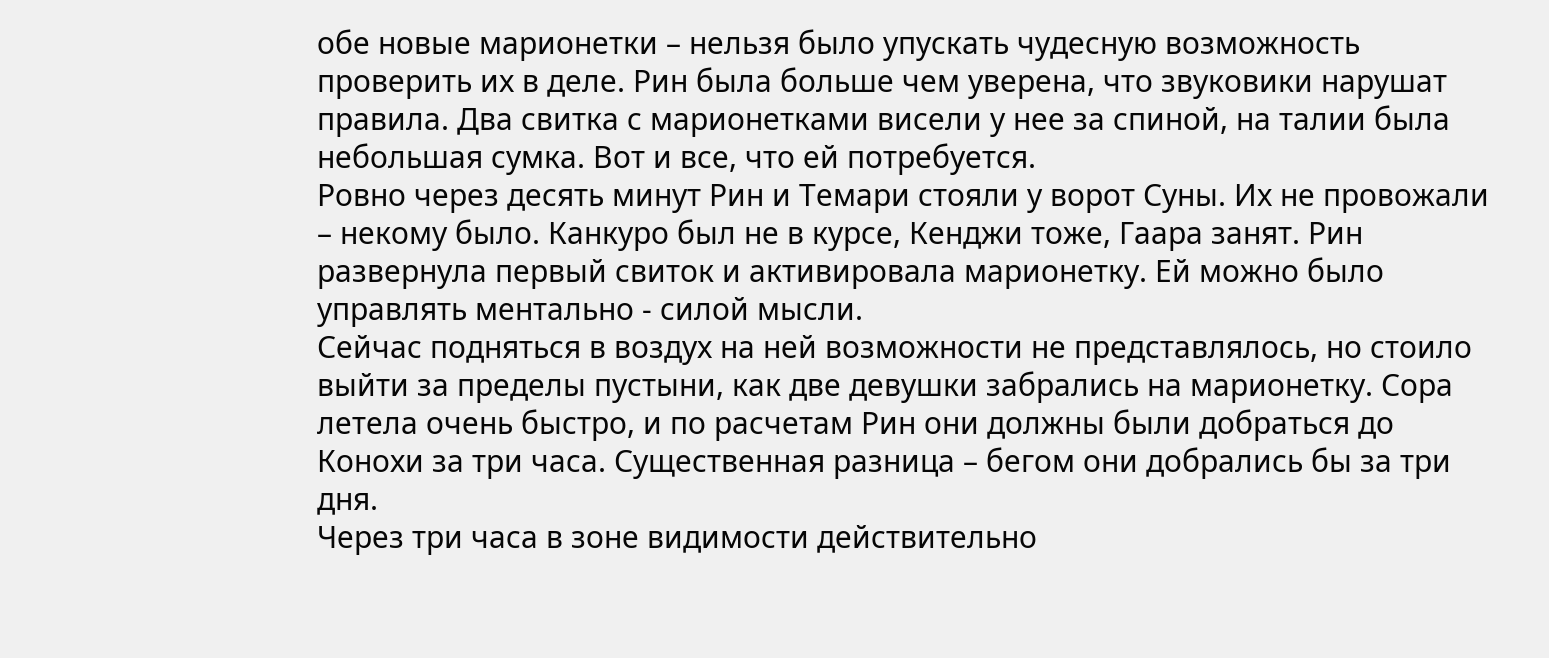обе новые марионетки – нельзя было упускать чудесную возможность проверить их в деле. Рин была больше чем уверена, что звуковики нарушат правила. Два свитка с марионетками висели у нее за спиной, на талии была небольшая сумка. Вот и все, что ей потребуется.
Ровно через десять минут Рин и Темари стояли у ворот Суны. Их не провожали – некому было. Канкуро был не в курсе, Кенджи тоже, Гаара занят. Рин развернула первый свиток и активировала марионетку. Ей можно было управлять ментально - силой мысли.
Сейчас подняться в воздух на ней возможности не представлялось, но стоило выйти за пределы пустыни, как две девушки забрались на марионетку. Сора летела очень быстро, и по расчетам Рин они должны были добраться до Конохи за три часа. Существенная разница – бегом они добрались бы за три дня.
Через три часа в зоне видимости действительно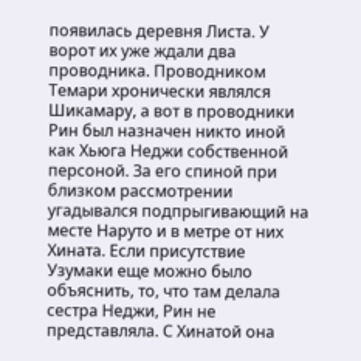появилась деревня Листа. У ворот их уже ждали два проводника. Проводником Темари хронически являлся Шикамару, а вот в проводники Рин был назначен никто иной как Хьюга Неджи собственной персоной. За его спиной при близком рассмотрении угадывался подпрыгивающий на месте Наруто и в метре от них Хината. Если присутствие Узумаки еще можно было объяснить, то, что там делала сестра Неджи, Рин не представляла. С Хинатой она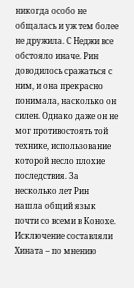никогда особо не общалась и уж тем более не дружила. С Неджи все обстояло иначе. Рин доводилось сражаться с ним, и она прекрасно понимала, насколько он силен. Однако даже он не мог противостоять той технике, использование которой несло плохие последствия. За несколько лет Рин нашла общий язык почти со всеми в Конохе. Исключение составляли Хината – по мнению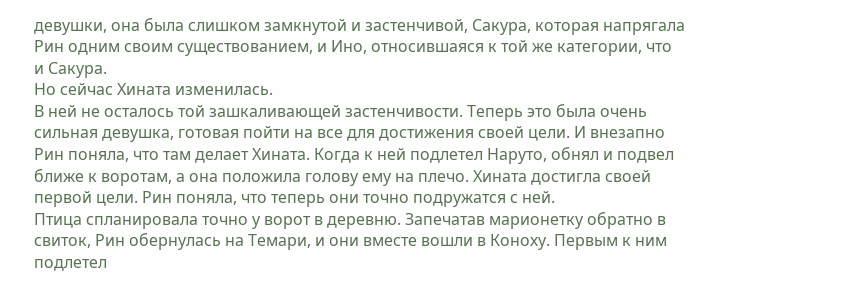девушки, она была слишком замкнутой и застенчивой, Сакура, которая напрягала Рин одним своим существованием, и Ино, относившаяся к той же категории, что и Сакура.
Но сейчас Хината изменилась.
В ней не осталось той зашкаливающей застенчивости. Теперь это была очень сильная девушка, готовая пойти на все для достижения своей цели. И внезапно Рин поняла, что там делает Хината. Когда к ней подлетел Наруто, обнял и подвел ближе к воротам, а она положила голову ему на плечо. Хината достигла своей первой цели. Рин поняла, что теперь они точно подружатся с ней.
Птица спланировала точно у ворот в деревню. Запечатав марионетку обратно в свиток, Рин обернулась на Темари, и они вместе вошли в Коноху. Первым к ним подлетел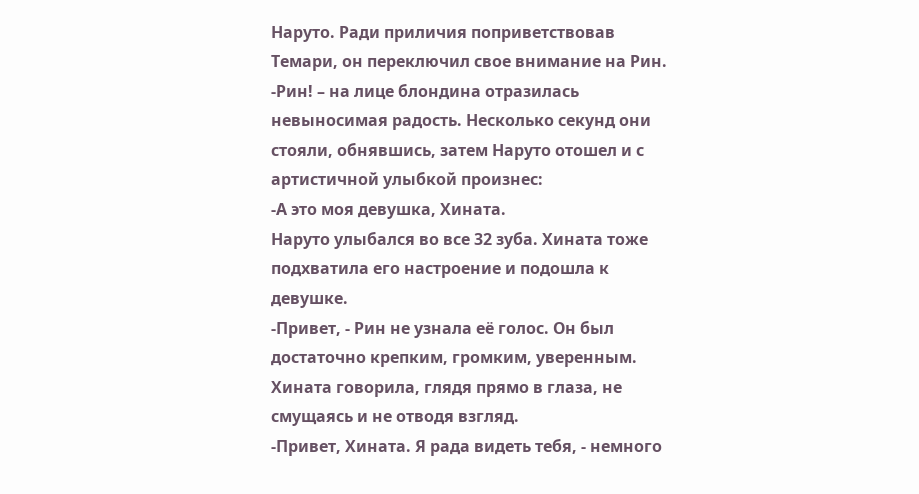Наруто. Ради приличия поприветствовав Темари, он переключил свое внимание на Рин.
-Рин! – на лице блондина отразилась невыносимая радость. Несколько секунд они стояли, обнявшись, затем Наруто отошел и с артистичной улыбкой произнес:
-А это моя девушка, Хината.
Наруто улыбался во все 32 зуба. Хината тоже подхватила его настроение и подошла к девушке.
-Привет, - Рин не узнала её голос. Он был достаточно крепким, громким, уверенным. Хината говорила, глядя прямо в глаза, не смущаясь и не отводя взгляд.
-Привет, Хината. Я рада видеть тебя, - немного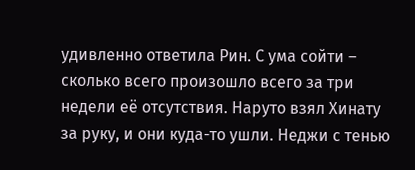удивленно ответила Рин. С ума сойти – сколько всего произошло всего за три недели её отсутствия. Наруто взял Хинату за руку, и они куда-то ушли. Неджи с тенью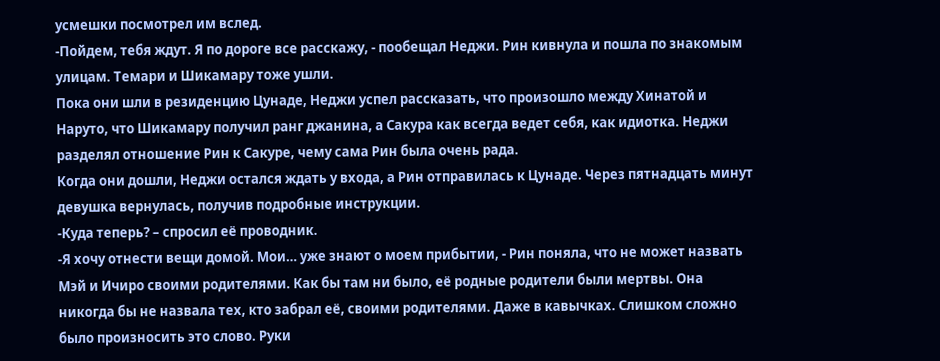усмешки посмотрел им вслед.
-Пойдем, тебя ждут. Я по дороге все расскажу, - пообещал Неджи. Рин кивнула и пошла по знакомым улицам. Темари и Шикамару тоже ушли.
Пока они шли в резиденцию Цунаде, Неджи успел рассказать, что произошло между Хинатой и Наруто, что Шикамару получил ранг джанина, а Сакура как всегда ведет себя, как идиотка. Неджи разделял отношение Рин к Сакуре, чему сама Рин была очень рада.
Когда они дошли, Неджи остался ждать у входа, а Рин отправилась к Цунаде. Через пятнадцать минут девушка вернулась, получив подробные инструкции.
-Куда теперь? – спросил её проводник.
-Я хочу отнести вещи домой. Мои… уже знают о моем прибытии, - Рин поняла, что не может назвать Мэй и Ичиро своими родителями. Как бы там ни было, её родные родители были мертвы. Она никогда бы не назвала тех, кто забрал её, своими родителями. Даже в кавычках. Слишком сложно было произносить это слово. Руки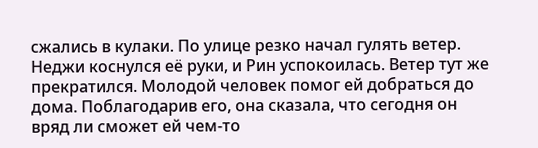сжались в кулаки. По улице резко начал гулять ветер.
Неджи коснулся её руки, и Рин успокоилась. Ветер тут же прекратился. Молодой человек помог ей добраться до дома. Поблагодарив его, она сказала, что сегодня он вряд ли сможет ей чем-то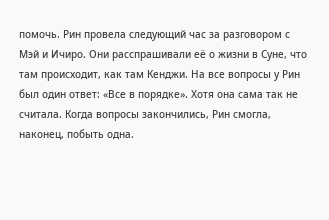помочь. Рин провела следующий час за разговором с Мэй и Ичиро. Они расспрашивали её о жизни в Суне, что там происходит, как там Кенджи. На все вопросы у Рин был один ответ: «Все в порядке». Хотя она сама так не считала. Когда вопросы закончились, Рин смогла, наконец, побыть одна.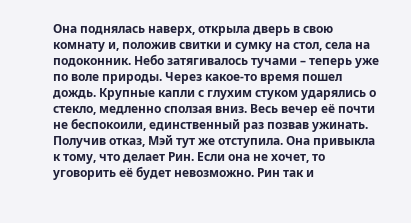Она поднялась наверх, открыла дверь в свою комнату и, положив свитки и сумку на стол, села на подоконник. Небо затягивалось тучами – теперь уже по воле природы. Через какое-то время пошел дождь. Крупные капли с глухим стуком ударялись о стекло, медленно сползая вниз. Весь вечер её почти не беспокоили, единственный раз позвав ужинать. Получив отказ, Мэй тут же отступила. Она привыкла к тому, что делает Рин. Если она не хочет, то уговорить её будет невозможно. Рин так и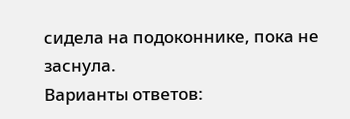сидела на подоконнике, пока не заснула.
Варианты ответов: